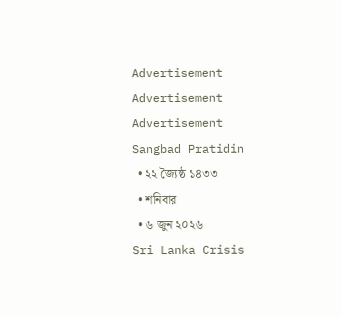Advertisement
Advertisement
Advertisement
Sangbad Pratidin
  • ২২ জ্যৈষ্ঠ ১৪৩৩
  • শনিবার
  • ৬ জুন ২০২৬
Sri Lanka Crisis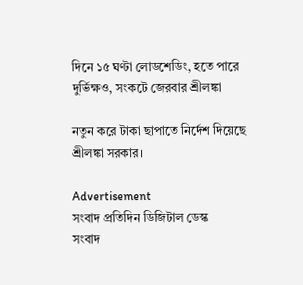দিনে ১৫ ঘণ্টা লোডশেডিং, হতে পারে দুর্ভিক্ষও, সংকটে জেরবার শ্রীলঙ্কা

নতুন করে টাকা ছাপাতে নির্দেশ দিয়েছে শ্রীলঙ্কা সরকার।

Advertisement
সংবাদ প্রতিদিন ডিজিটাল ডেস্ক
সংবাদ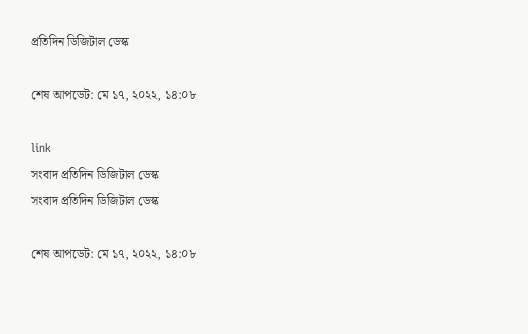প্রতিদিন ডিজিটাল ডেস্ক

শেষ আপডেট: মে ১৭, ২০২২, ১৪:০৮

link
সংবাদ প্রতিদিন ডিজিটাল ডেস্ক
সংবাদ প্রতিদিন ডিজিটাল ডেস্ক

শেষ আপডেট: মে ১৭, ২০২২, ১৪:০৮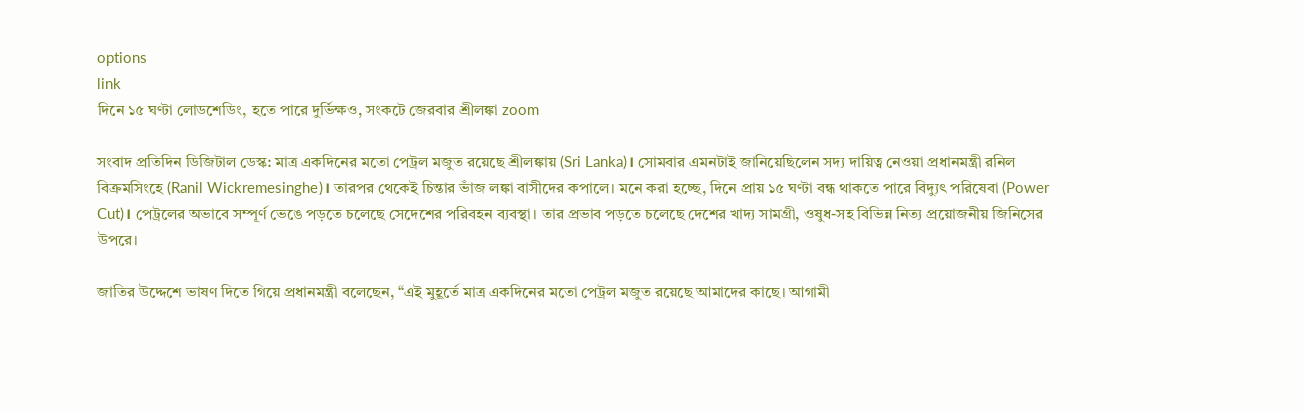options
link
দিনে ১৫ ঘণ্টা লোডশেডিং, হতে পারে দুর্ভিক্ষও, সংকটে জেরবার শ্রীলঙ্কা zoom

সংবাদ প্রতিদিন ডিজিটাল ডেস্ক: মাত্র একদিনের মতো পেট্রল মজুত রয়েছে শ্রীলঙ্কায় (Sri Lanka)। সোমবার এমনটাই জানিয়েছিলেন সদ্য দায়িত্ব নেওয়া প্রধানমন্ত্রী রনিল বিক্রমসিংহে (Ranil Wickremesinghe)। তারপর থেকেই চিন্তার ভাঁজ লঙ্কা বাসীদের কপালে। মনে করা হচ্ছে, দিনে প্রায় ১৫ ঘণ্টা বন্ধ থাকতে পারে বিদ্যুৎ পরিষেবা (Power Cut)। পেট্রলের অভাবে সম্পূর্ণ ভেঙে পড়তে চলেছে সেদেশের পরিবহন ব্যবস্থা। তার প্রভাব পড়তে চলেছে দেশের খাদ্য সামগ্রী, ওষুধ-সহ বিভিন্ন নিত্য প্রয়োজনীয় জিনিসের উপরে।

জাতির উদ্দেশে ভাষণ দিতে গিয়ে প্রধানমন্ত্রী বলেছেন, “এই মুহূর্তে মাত্র একদিনের মতো পেট্রল মজুত রয়েছে আমাদের কাছে। আগামী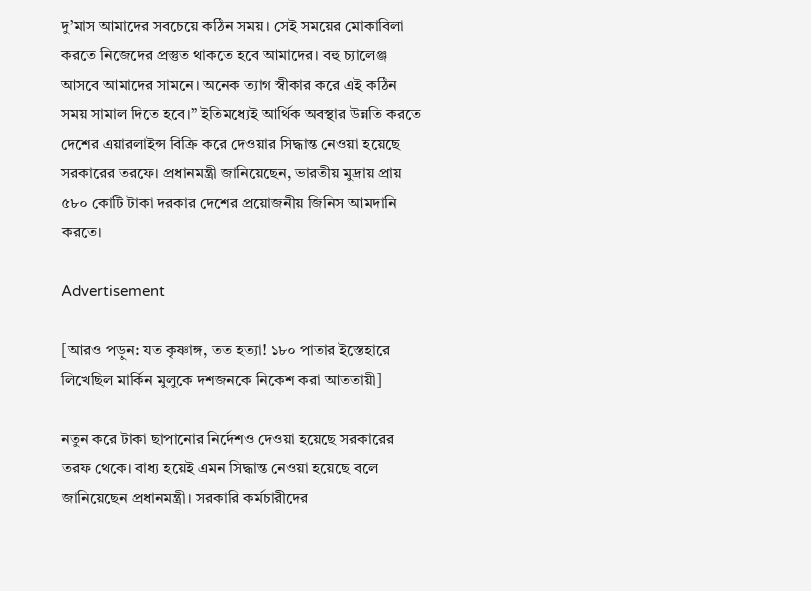দু’মাস আমাদের সবচেয়ে কঠিন সময়। সেই সময়ের মোকাবিলা করতে নিজেদের প্রস্তুত থাকতে হবে আমাদের। বহু চ্যালেঞ্জ আসবে আমাদের সামনে। অনেক ত্যাগ স্বীকার করে এই কঠিন সময় সামাল দিতে হবে।” ইতিমধ্যেই আর্থিক অবস্থার উন্নতি করতে দেশের এয়ারলাইন্স বিক্রি করে দেওয়ার সিদ্ধান্ত নেওয়া হয়েছে সরকারের তরফে। প্রধানমন্ত্রী জানিয়েছেন, ভারতীয় মুদ্রায় প্রায় ৫৮০ কোটি টাকা দরকার দেশের প্রয়োজনীয় জিনিস আমদানি করতে।

Advertisement

[আরও পড়ুন: যত কৃষ্ণাঙ্গ, তত হত্যা! ১৮০ পাতার ইস্তেহারে লিখেছিল মার্কিন মুলুকে দশজনকে নিকেশ করা আততায়ী]

নতুন করে টাকা ছাপানোর নির্দেশও দেওয়া হয়েছে সরকারের তরফ থেকে। বাধ্য হয়েই এমন সিদ্ধান্ত নেওয়া হয়েছে বলে জানিয়েছেন প্রধানমন্ত্রী। সরকারি কর্মচারীদের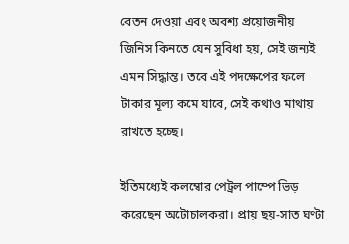বেতন দেওয়া এবং অবশ্য প্রয়োজনীয় জিনিস কিনতে যেন সুবিধা হয়, সেই জন্যই এমন সিদ্ধান্ত। তবে এই পদক্ষেপের ফলে টাকার মূল্য কমে যাবে, সেই কথাও মাথায় রাখতে হচ্ছে।

ইতিমধ্যেই কলম্বোর পেট্রল পাম্পে ভিড় করেছেন অটোচালকরা। প্রায় ছয়-সাত ঘণ্টা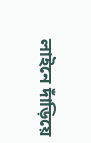লাইনে দাঁড়িয়ে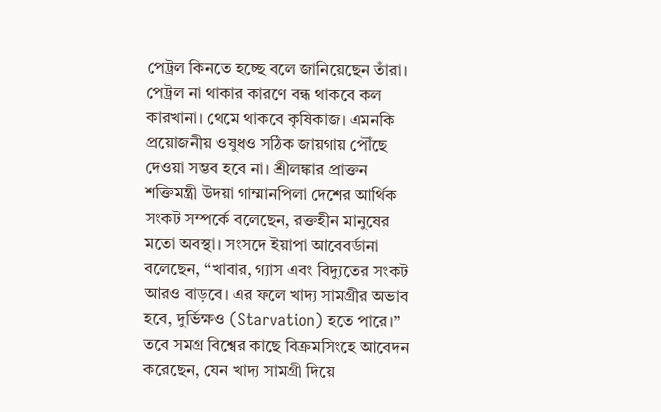পেট্রল কিনতে হচ্ছে বলে জানিয়েছেন তাঁরা। পেট্রল না থাকার কারণে বন্ধ থাকবে কল কারখানা। থেমে থাকবে কৃষিকাজ। এমনকি প্রয়োজনীয় ওষুধও সঠিক জায়গায় পৌঁছে দেওয়া সম্ভব হবে না। শ্রীলঙ্কার প্রাক্তন শক্তিমন্ত্রী উদয়া গাম্মানপিলা দেশের আর্থিক সংকট সম্পর্কে বলেছেন, রক্তহীন মানুষের মতো অবস্থা। সংসদে ইয়াপা আবেবর্ডানা বলেছেন, “খাবার, গ্যাস এবং বিদ্যুতের সংকট আরও বাড়বে। এর ফলে খাদ্য সামগ্রীর অভাব হবে, দুর্ভিক্ষও (Starvation) হতে পারে।” তবে সমগ্র বিশ্বের কাছে বিক্রমসিংহে আবেদন করেছেন, যেন খাদ্য সামগ্রী দিয়ে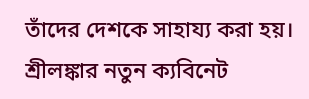তাঁদের দেশকে সাহায্য করা হয়। শ্রীলঙ্কার নতুন ক্যবিনেট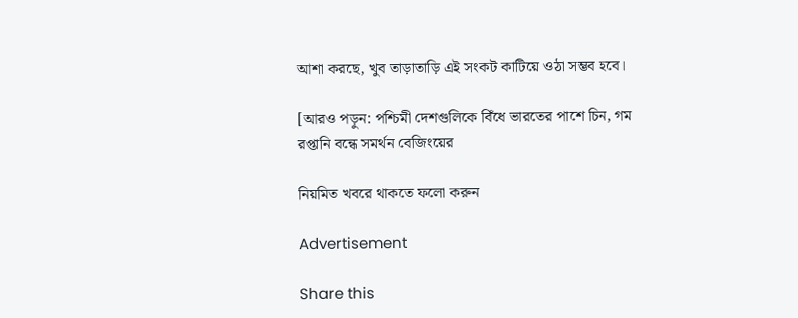আশা করছে, খুব তাড়াতাড়ি এই সংকট কাটিয়ে ওঠা সম্ভব হবে।

[আরও পড়ুন: পশ্চিমী দেশগুলিকে বিঁধে ভারতের পাশে চিন, গম রপ্তানি বন্ধে সমর্থন বেজিংয়ের

নিয়মিত খবরে থাকতে ফলো করুন

Advertisement

Share this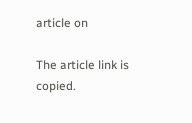article on

The article link is copied.